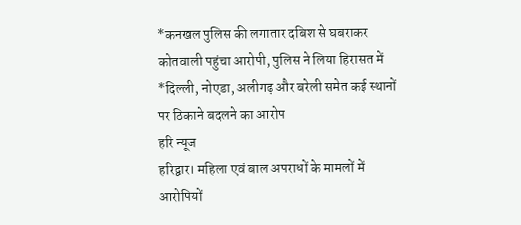*कनखल पुलिस की लगातार दबिश से घबराकर कोतवाली पहुंचा आरोपी, पुलिस ने लिया हिरासत में
*दिल्ली, नोएडा, अलीगढ़ और बरेली समेत कई स्थानों पर ठिकाने बदलने का आरोप
हरि न्यूज
हरिद्वार। महिला एवं बाल अपराधों के मामलों में आरोपियों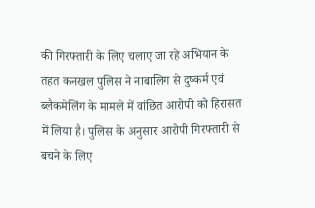की गिरफ्तारी के लिए चलाए जा रहे अभियान के तहत कनखल पुलिस ने नाबालिग से दुष्कर्म एवं ब्लैकमेलिंग के मामले में वांछित आरोपी को हिरासत में लिया है। पुलिस के अनुसार आरोपी गिरफ्तारी से बचने के लिए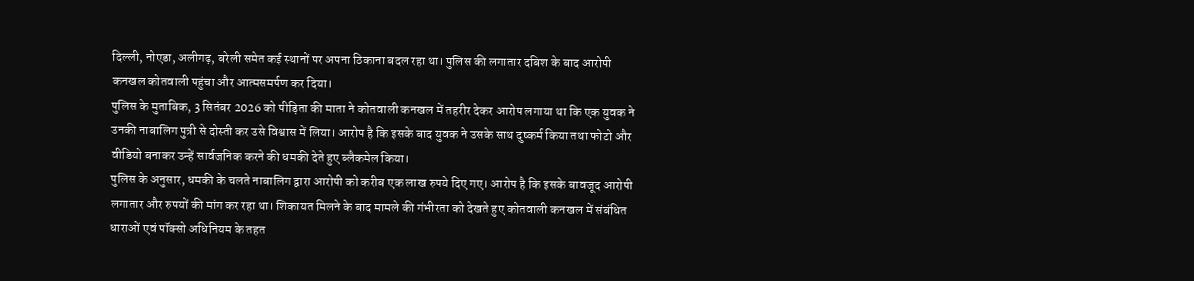दिल्ली, नोएडा, अलीगढ़, बरेली समेत कई स्थानों पर अपना ठिकाना बदल रहा था। पुलिस की लगातार दबिश के बाद आरोपी कनखल कोतवाली पहुंचा और आत्मसमर्पण कर दिया।
पुलिस के मुताबिक, 3 सितंबर 2026 को पीड़िता की माता ने कोतवाली कनखल में तहरीर देकर आरोप लगाया था कि एक युवक ने उनकी नाबालिग पुत्री से दोस्ती कर उसे विश्वास में लिया। आरोप है कि इसके बाद युवक ने उसके साथ दुष्कर्म किया तथा फोटो और वीडियो बनाकर उन्हें सार्वजनिक करने की धमकी देते हुए ब्लैकमेल किया।
पुलिस के अनुसार, धमकी के चलते नाबालिग द्वारा आरोपी को करीब एक लाख रुपये दिए गए। आरोप है कि इसके बावजूद आरोपी लगातार और रुपयों की मांग कर रहा था। शिकायत मिलने के बाद मामले की गंभीरता को देखते हुए कोतवाली कनखल में संबंधित धाराओं एवं पॉक्सो अधिनियम के तहत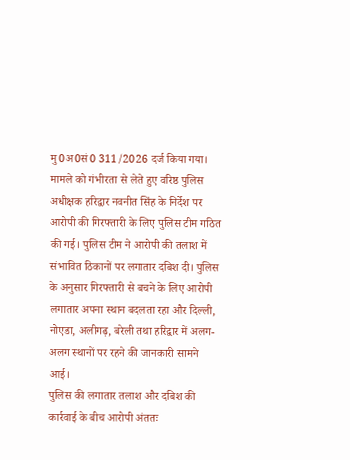मु0अ0सं0 311/2026 दर्ज किया गया।
मामले को गंभीरता से लेते हुए वरिष्ठ पुलिस अधीक्षक हरिद्वार नवनीत सिंह के निर्देश पर आरोपी की गिरफ्तारी के लिए पुलिस टीम गठित की गई। पुलिस टीम ने आरोपी की तलाश में संभावित ठिकानों पर लगातार दबिश दी। पुलिस के अनुसार गिरफ्तारी से बचने के लिए आरोपी लगातार अपना स्थान बदलता रहा और दिल्ली, नोएडा, अलीगढ़, बरेली तथा हरिद्वार में अलग-अलग स्थानों पर रहने की जानकारी सामने आई।
पुलिस की लगातार तलाश और दबिश की कार्रवाई के बीच आरोपी अंततः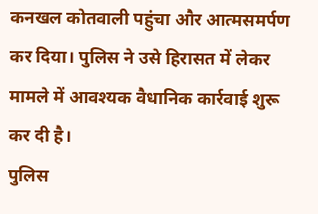कनखल कोतवाली पहुंचा और आत्मसमर्पण कर दिया। पुलिस ने उसे हिरासत में लेकर मामले में आवश्यक वैधानिक कार्रवाई शुरू कर दी है।
पुलिस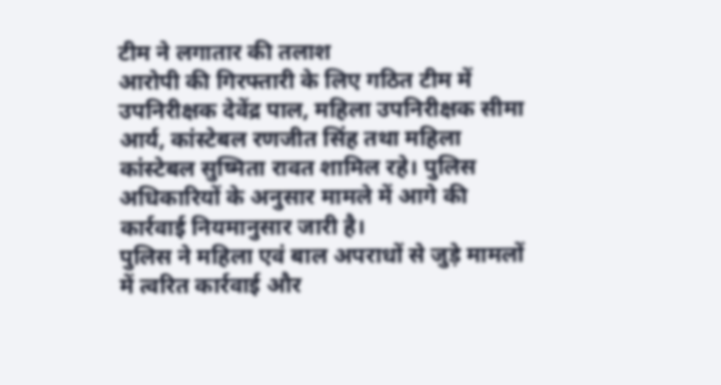टीम ने लगातार की तलाश
आरोपी की गिरफ्तारी के लिए गठित टीम में उपनिरीक्षक देवेंद्र पाल, महिला उपनिरीक्षक सीमा आर्य, कांस्टेबल रणजीत सिंह तथा महिला कांस्टेबल सुष्मिता रावत शामिल रहे। पुलिस अधिकारियों के अनुसार मामले में आगे की कार्रवाई नियमानुसार जारी है।
पुलिस ने महिला एवं बाल अपराधों से जुड़े मामलों में त्वरित कार्रवाई और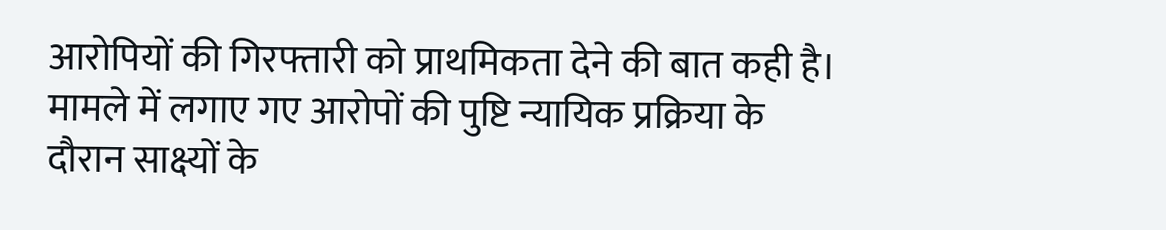आरोपियों की गिरफ्तारी को प्राथमिकता देने की बात कही है। मामले में लगाए गए आरोपों की पुष्टि न्यायिक प्रक्रिया के दौरान साक्ष्यों के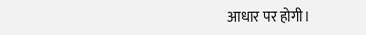आधार पर होगी।